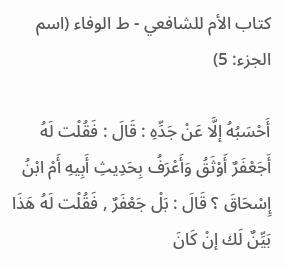كتاب الأم للشافعي - ط الوفاء (اسم الجزء: 5)

أَحْسَبُهُ إلَّا عَنْ جَدِّهِ : قَالَ : فَقُلْت لَهُ أَجَعْفَرٌ أَوْثَقُ وَأَعْرَفُ بِحَدِيثِ أَبِيهِ أَمْ ابْنُ إِسْحَاقَ ؟ قَالَ : بَلْ جَعْفَرٌ , فَقُلْت لَهُ هَذَا بَيِّنٌ لَك إنْ كَانَ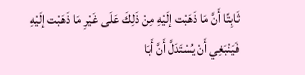ثَابِتًا أَنَّ مَا ذَهَبْت إلَيْهِ مِنْ ذَلِكَ عَلَى غَيْرِ مَا ذَهَبْت إلَيْهِ فَيَنْبَغِي أَنْ يُسْتَدَلَّ أَنَّ أَبَا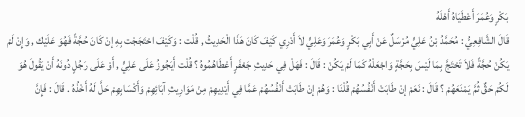بَكْرٍ وَعُمَرَ أَعْطَيَاهُ أَهْلَهُ
قَالَ الشَّافِعِيُّ : مُحَمَّدُ بْنُ عَلِيٍّ مُرْسَلٌ عَنْ أَبِي بَكْرٍ وَعُمَرَ وَعَلِيٍّ لاَ أَدْرِي كَيْفَ كَانَ هَذَا الْحَدِيثُ , قُلْت : وَكَيْفَ احْتَجَجْت بِهِ إنْ كَانَ حُجَّةً فَهُوَ عَلَيْك , وَإِنْ لَمْ يَكُنْ حُجَّةً فَلاَ تَحْتَجَّ بِمَا لَيْسَ بِحَجَّةٍ وَاجْعَلْهُ كَمَا لَمْ يَكُنْ : قَالَ : فَهَلْ فِي حَدِيثِ جَعْفَرٍ أَعْطَاهُمُوهُ ؟ قُلْت أَيَجُوزُ عَلَى عَلِيٍّ , أَوْ عَلَى رَجُلٍ دُونَهُ أَنْ يَقُولَ هُوَ لَكُمْ حَقٌّ ثُمَّ يَمْنَعَهُمْ ؟ قَالَ : نَعَمْ إنْ طَابَتْ أَنْفُسُهُمْ قُلْنَا : وَهُمْ إنْ طَابَتْ أَنْفُسُهُمْ عَمَّا فِي أَيْدِيهِمْ مِنْ مَوَارِيثِ آبَائِهِمْ وَأَكْسَابِهِمْ حَلَّ لَهُ أَخْذُهُ . قَالَ : فَإِنَّ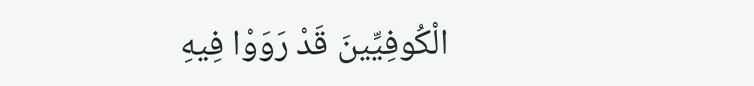الْكُوفِيِّينَ قَدْ رَوَوْا فِيهِ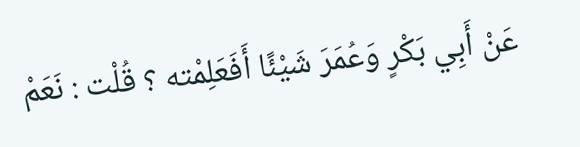عَنْ أَبِي بَكْرٍ وَعُمَرَ شَيْئًا أَفَعَلِمْته ؟ قُلْت : نَعَمْ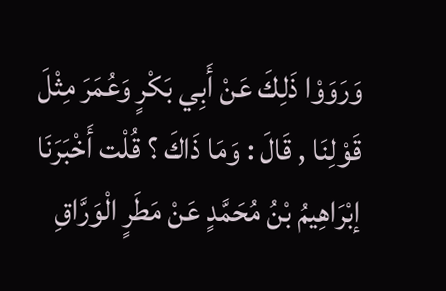وَرَوَوْا ذَلِكَ عَنْ أَبِي بَكْرٍ وَعُمَرَ مِثْلَ قَوْلِنَا , قَالَ : وَمَا ذَاكَ ؟ قُلْت أَخْبَرَنَا إبْرَاهِيمُ بْنُ مُحَمَّدٍ عَنْ مَطَرٍ الْوَرَّاقِ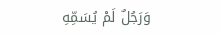وَرَجُلٌ لَمْ يُسَمِّهِ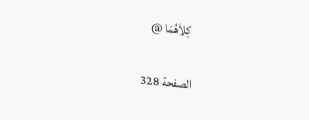كِلاَهُمَا @

الصفحة 328